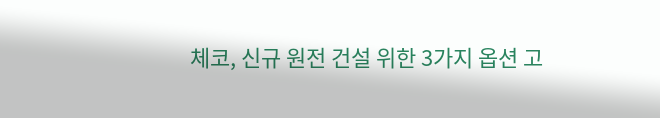체코, 신규 원전 건설 위한 3가지 옵션 고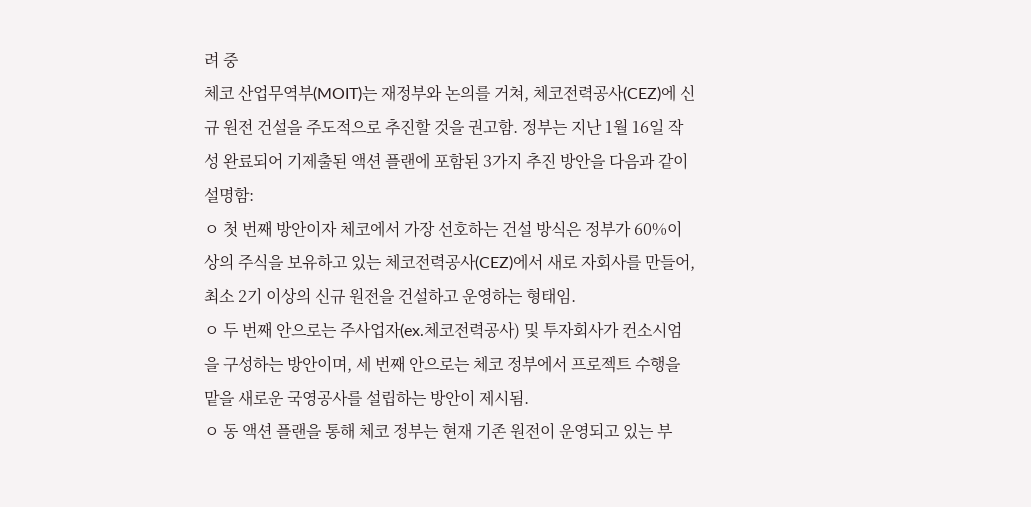려 중
체코 산업무역부(MOIT)는 재정부와 논의를 거쳐, 체코전력공사(CEZ)에 신규 원전 건설을 주도적으로 추진할 것을 권고함. 정부는 지난 1월 16일 작성 완료되어 기제출된 액션 플랜에 포함된 3가지 추진 방안을 다음과 같이 설명함:
ㅇ 첫 번째 방안이자 체코에서 가장 선호하는 건설 방식은 정부가 60%이상의 주식을 보유하고 있는 체코전력공사(CEZ)에서 새로 자회사를 만들어, 최소 2기 이상의 신규 원전을 건설하고 운영하는 형태임.
ㅇ 두 번째 안으로는 주사업자(ex.체코전력공사) 및 투자회사가 컨소시엄을 구성하는 방안이며, 세 번째 안으로는 체코 정부에서 프로젝트 수행을 맡을 새로운 국영공사를 설립하는 방안이 제시됨.
ㅇ 동 액션 플랜을 통해 체코 정부는 현재 기존 원전이 운영되고 있는 부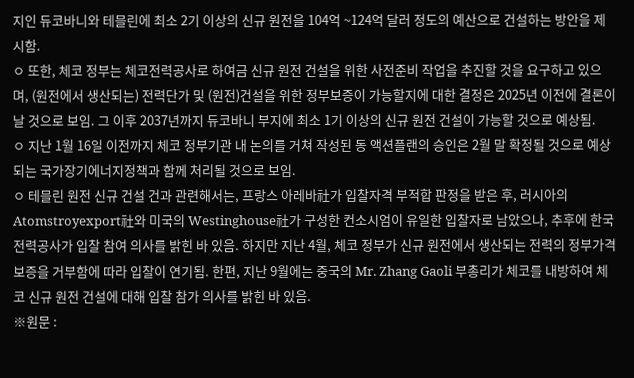지인 듀코바니와 테믈린에 최소 2기 이상의 신규 원전을 104억 ~124억 달러 정도의 예산으로 건설하는 방안을 제시함.
ㅇ 또한, 체코 정부는 체코전력공사로 하여금 신규 원전 건설을 위한 사전준비 작업을 추진할 것을 요구하고 있으며, (원전에서 생산되는) 전력단가 및 (원전)건설을 위한 정부보증이 가능할지에 대한 결정은 2025년 이전에 결론이 날 것으로 보임. 그 이후 2037년까지 듀코바니 부지에 최소 1기 이상의 신규 원전 건설이 가능할 것으로 예상됨.
ㅇ 지난 1월 16일 이전까지 체코 정부기관 내 논의를 거쳐 작성된 동 액션플랜의 승인은 2월 말 확정될 것으로 예상되는 국가장기에너지정책과 함께 처리될 것으로 보임.
ㅇ 테믈린 원전 신규 건설 건과 관련해서는, 프랑스 아레바社가 입찰자격 부적합 판정을 받은 후, 러시아의 Atomstroyexport社와 미국의 Westinghouse社가 구성한 컨소시엄이 유일한 입찰자로 남았으나, 추후에 한국전력공사가 입찰 참여 의사를 밝힌 바 있음. 하지만 지난 4월, 체코 정부가 신규 원전에서 생산되는 전력의 정부가격보증을 거부함에 따라 입찰이 연기됨. 한편, 지난 9월에는 중국의 Mr. Zhang Gaoli 부총리가 체코를 내방하여 체코 신규 원전 건설에 대해 입찰 참가 의사를 밝힌 바 있음.
※원문 :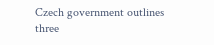Czech government outlines three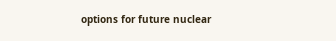options for future nuclear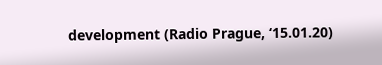development (Radio Prague, ‘15.01.20)